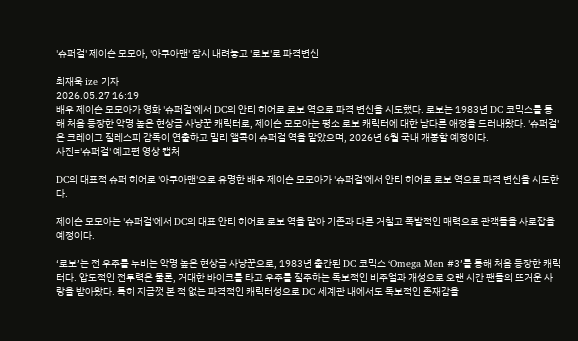'슈퍼걸' 제이슨 모모아, '아쿠아맨' 잠시 내려놓고 '로보'로 파격변신

최재욱 ize 기자
2026.05.27 16:19
배우 제이슨 모모아가 영화 '슈퍼걸'에서 DC의 안티 히어로 로보 역으로 파격 변신을 시도했다. 로보는 1983년 DC 코믹스를 통해 처음 등장한 악명 높은 현상금 사냥꾼 캐릭터로, 제이슨 모모아는 평소 로보 캐릭터에 대한 남다른 애정을 드러내왔다. '슈퍼걸'은 크레이그 질레스피 감독이 연출하고 밀리 앨콕이 슈퍼걸 역을 맡았으며, 2026년 6월 국내 개봉할 예정이다.
사진='슈퍼걸' 예고편 영상 캡처

DC의 대표적 슈퍼 히어로 '아쿠아맨'으로 유명한 배우 제이슨 모모아가 '슈퍼걸'에서 안티 히어로 로보 역으로 파격 변신을 시도한다.

제이슨 모모아는 '슈퍼걸'에서 DC의 대표 안티 히어로 로보 역을 맡아 기존과 다른 거칠고 폭발적인 매력으로 관객들을 사로잡을 예정이다.

‘로보’는 전 우주를 누비는 악명 높은 현상금 사냥꾼으로, 1983년 출간된 DC 코믹스 ‘Omega Men #3’를 통해 처음 등장한 캐릭터다. 압도적인 전투력은 물론, 거대한 바이크를 타고 우주를 질주하는 독보적인 비주얼과 개성으로 오랜 시간 팬들의 뜨거운 사랑을 받아왔다. 특히 지금껏 본 적 없는 파격적인 캐릭터성으로 DC 세계관 내에서도 독보적인 존재감을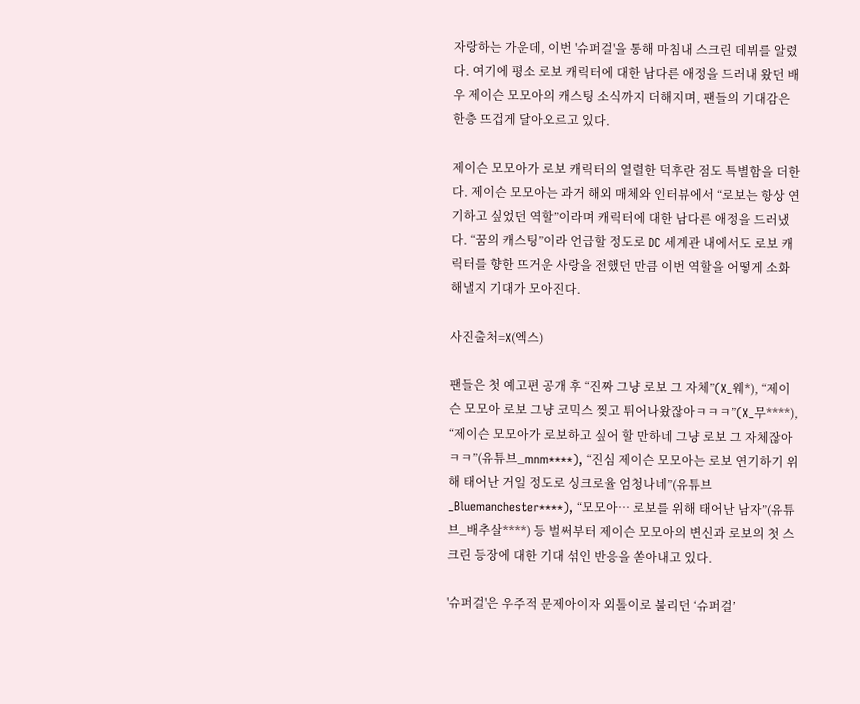자랑하는 가운데, 이번 '슈퍼걸'을 통해 마침내 스크린 데뷔를 알렸다. 여기에 평소 로보 캐릭터에 대한 남다른 애정을 드러내 왔던 배우 제이슨 모모아의 캐스팅 소식까지 더해지며, 팬들의 기대감은 한층 뜨겁게 달아오르고 있다.

제이슨 모모아가 로보 캐릭터의 열렬한 덕후란 점도 특별함을 더한다. 제이슨 모모아는 과거 해외 매체와 인터뷰에서 “로보는 항상 연기하고 싶었던 역할”이라며 캐릭터에 대한 남다른 애정을 드러냈다. “꿈의 캐스팅”이라 언급할 정도로 DC 세계관 내에서도 로보 캐릭터를 향한 뜨거운 사랑을 전했던 만큼 이번 역할을 어떻게 소화해낼지 기대가 모아진다.

사진출처=X(엑스)

팬들은 첫 예고편 공개 후 “진짜 그냥 로보 그 자체”(X_웨*), “제이슨 모모아 로보 그냥 코믹스 찢고 튀어나왔잖아ㅋㅋㅋ”(X_무****), “제이슨 모모아가 로보하고 싶어 할 만하네 그냥 로보 그 자체잖아ㅋㅋ”(유튜브_mnm****), “진심 제이슨 모모아는 로보 연기하기 위해 태어난 거일 정도로 싱크로율 엄청나네”(유튜브_Bluemanchester****), “모모아… 로보를 위해 태어난 남자”(유튜브_배추살****) 등 벌써부터 제이슨 모모아의 변신과 로보의 첫 스크린 등장에 대한 기대 섞인 반응을 쏟아내고 있다.

'슈퍼걸'은 우주적 문제아이자 외톨이로 불리던 ‘슈퍼걸’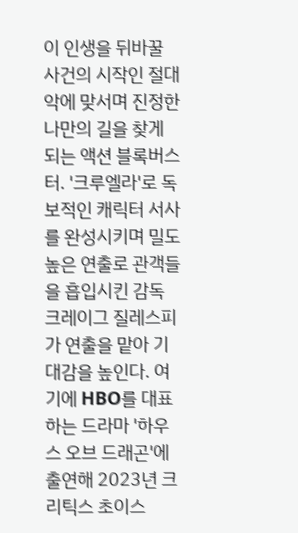이 인생을 뒤바꿀 사건의 시작인 절대 악에 맞서며 진정한 나만의 길을 찾게 되는 액션 블록버스터. '크루엘라'로 독보적인 캐릭터 서사를 완성시키며 밀도 높은 연출로 관객들을 흡입시킨 감독 크레이그 질레스피가 연출을 맡아 기대감을 높인다. 여기에 HBO를 대표하는 드라마 '하우스 오브 드래곤'에 출연해 2023년 크리틱스 초이스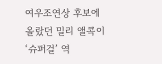여우조연상 후보에 올랐던 밀리 앨콕이 ‘슈퍼걸’ 역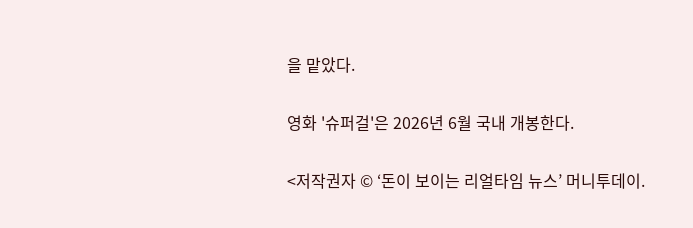을 맡았다.

영화 '슈퍼걸'은 2026년 6월 국내 개봉한다.

<저작권자 © ‘돈이 보이는 리얼타임 뉴스’ 머니투데이.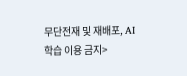무단전재 및 재배포, AI학습 이용 금지>